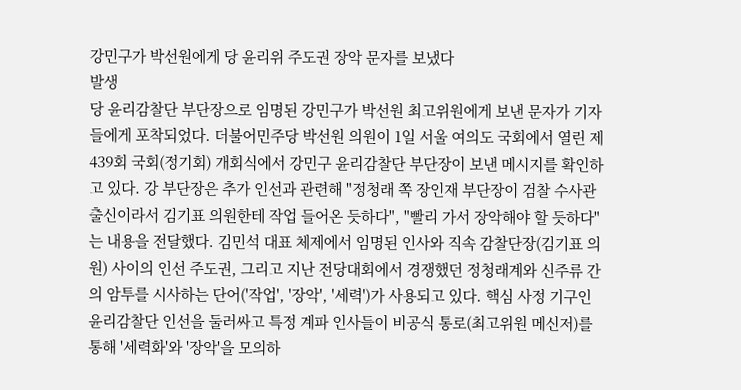강민구가 박선원에게 당 윤리위 주도권 장악 문자를 보냈다
발생
당 윤리감찰단 부단장으로 임명된 강민구가 박선원 최고위원에게 보낸 문자가 기자들에게 포착되었다. 더불어민주당 박선원 의원이 1일 서울 여의도 국회에서 열린 제439회 국회(정기회) 개회식에서 강민구 윤리감찰단 부단장이 보낸 메시지를 확인하고 있다. 강 부단장은 추가 인선과 관련해 "정청래 쪽 장인재 부단장이 검찰 수사관 출신이라서 김기표 의원한테 작업 들어온 듯하다", "빨리 가서 장악해야 할 듯하다"는 내용을 전달했다. 김민석 대표 체제에서 임명된 인사와 직속 감찰단장(김기표 의원) 사이의 인선 주도권, 그리고 지난 전당대회에서 경쟁했던 정청래계와 신주류 간의 암투를 시사하는 단어('작업', '장악', '세력')가 사용되고 있다. 핵심 사정 기구인 윤리감찰단 인선을 둘러싸고 특정 계파 인사들이 비공식 통로(최고위원 메신저)를 통해 '세력화'와 '장악'을 모의하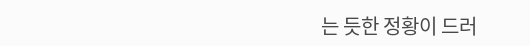는 듯한 정황이 드러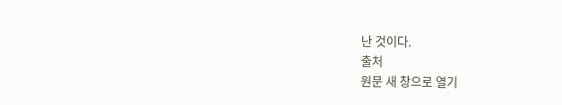난 것이다.
출처
원문 새 창으로 열기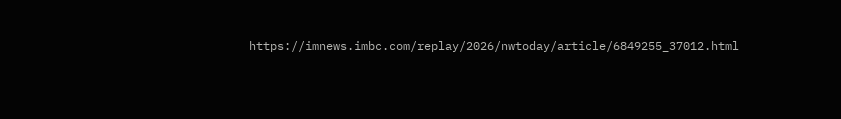https://imnews.imbc.com/replay/2026/nwtoday/article/6849255_37012.html